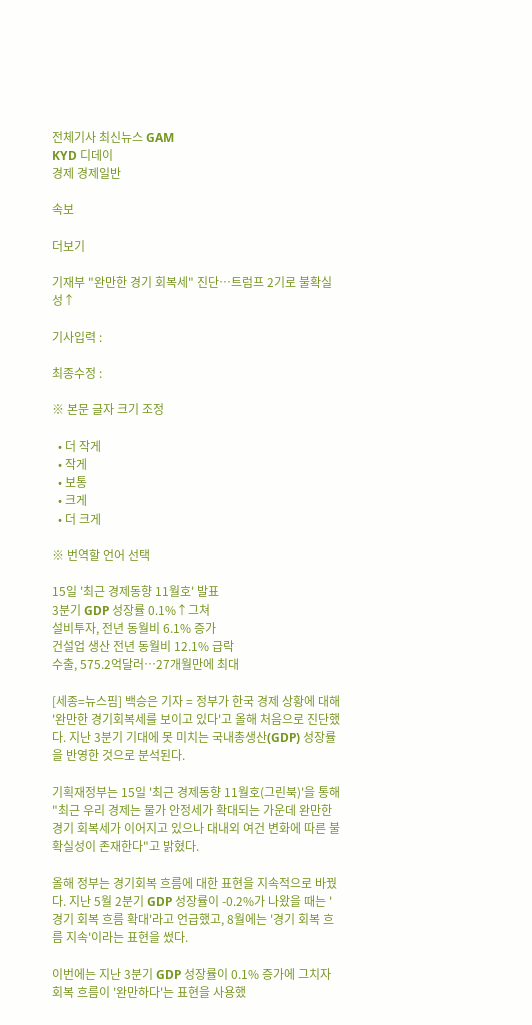전체기사 최신뉴스 GAM
KYD 디데이
경제 경제일반

속보

더보기

기재부 "완만한 경기 회복세" 진단…트럼프 2기로 불확실성↑

기사입력 :

최종수정 :

※ 본문 글자 크기 조정

  • 더 작게
  • 작게
  • 보통
  • 크게
  • 더 크게

※ 번역할 언어 선택

15일 '최근 경제동향 11월호' 발표
3분기 GDP 성장률 0.1%↑그쳐
설비투자, 전년 동월비 6.1% 증가
건설업 생산 전년 동월비 12.1% 급락
수출, 575.2억달러…27개월만에 최대

[세종=뉴스핌] 백승은 기자 = 정부가 한국 경제 상황에 대해 '완만한 경기회복세를 보이고 있다'고 올해 처음으로 진단했다. 지난 3분기 기대에 못 미치는 국내총생산(GDP) 성장률을 반영한 것으로 분석된다.

기획재정부는 15일 '최근 경제동향 11월호(그린북)'을 통해 "최근 우리 경제는 물가 안정세가 확대되는 가운데 완만한 경기 회복세가 이어지고 있으나 대내외 여건 변화에 따른 불확실성이 존재한다"고 밝혔다.

올해 정부는 경기회복 흐름에 대한 표현을 지속적으로 바꿨다. 지난 5월 2분기 GDP 성장률이 -0.2%가 나왔을 때는 '경기 회복 흐름 확대'라고 언급했고, 8월에는 '경기 회복 흐름 지속'이라는 표현을 썼다.

이번에는 지난 3분기 GDP 성장률이 0.1% 증가에 그치자 회복 흐름이 '완만하다'는 표현을 사용했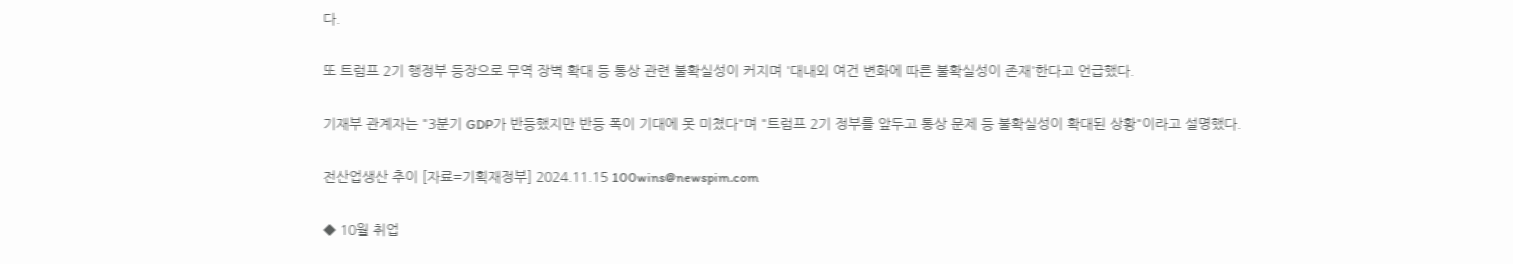다.

또 트럼프 2기 행정부 등장으로 무역 장벽 확대 등 통상 관련 불확실성이 커지며 '대내외 여건 변화에 따른 불확실성이 존재'한다고 언급했다.

기재부 관계자는 "3분기 GDP가 반등했지만 반등 폭이 기대에 못 미쳤다"며 "트럼프 2기 정부를 앞두고 통상 문제 등 불확실성이 확대된 상황"이라고 설명했다.

전산업생산 추이 [자료=기획재정부] 2024.11.15 100wins@newspim.com

◆ 10월 취업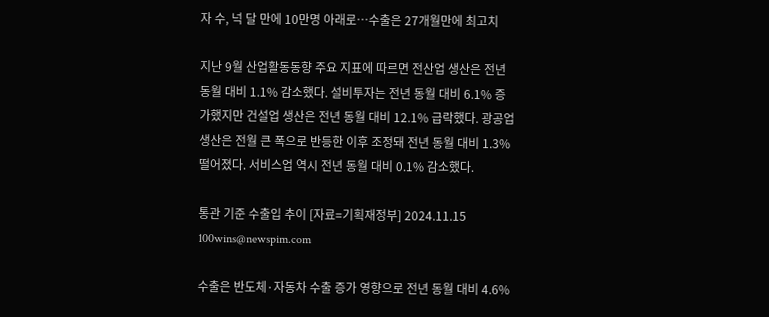자 수, 넉 달 만에 10만명 아래로…수출은 27개월만에 최고치

지난 9월 산업활동동향 주요 지표에 따르면 전산업 생산은 전년 동월 대비 1.1% 감소했다. 설비투자는 전년 동월 대비 6.1% 증가했지만 건설업 생산은 전년 동월 대비 12.1% 급락했다. 광공업 생산은 전월 큰 폭으로 반등한 이후 조정돼 전년 동월 대비 1.3% 떨어졌다. 서비스업 역시 전년 동월 대비 0.1% 감소했다.

통관 기준 수출입 추이 [자료=기획재정부] 2024.11.15 100wins@newspim.com

수출은 반도체·자동차 수출 증가 영향으로 전년 동월 대비 4.6%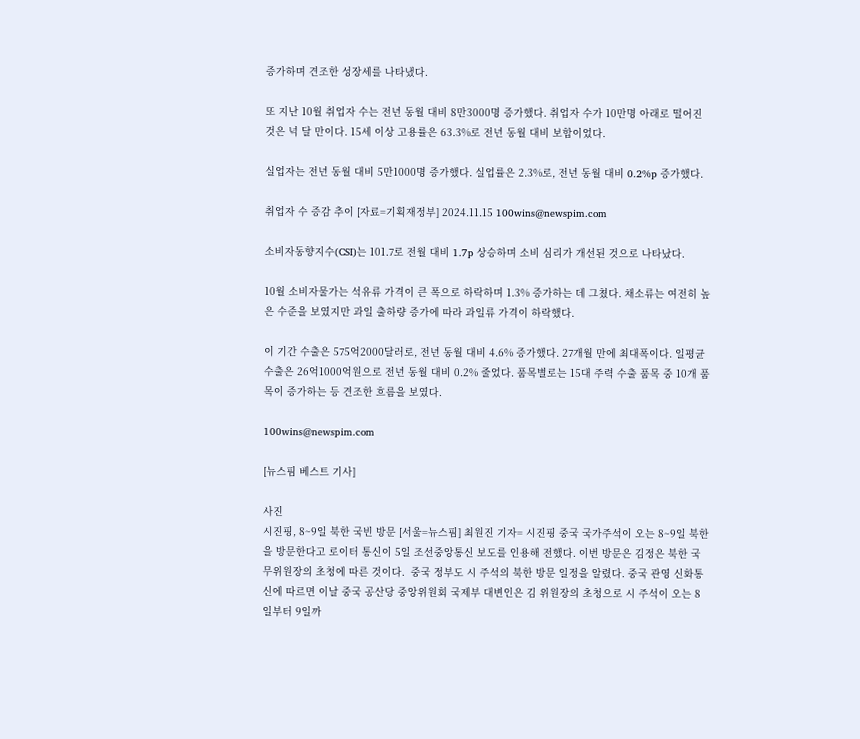증가하며 견조한 성장세를 나타냈다.

또 지난 10월 취업자 수는 전년 동월 대비 8만3000명 증가했다. 취업자 수가 10만명 아래로 떨어진 것은 넉 달 만이다. 15세 이상 고용률은 63.3%로 전년 동월 대비 보합이었다.

실업자는 전년 동월 대비 5만1000명 증가했다. 실업률은 2.3%로, 전년 동월 대비 0.2%p 증가했다.

취업자 수 증감 추이 [자료=기획재정부] 2024.11.15 100wins@newspim.com

소비자동향지수(CSI)는 101.7로 전월 대비 1.7p 상승하며 소비 심리가 개선된 것으로 나타났다.

10월 소비자물가는 석유류 가격이 큰 폭으로 하락하며 1.3% 증가하는 데 그쳤다. 채소류는 여전히 높은 수준을 보였지만 과일 출하량 증가에 따라 과일류 가격이 하락했다.

이 기간 수출은 575억2000달러로, 전년 동월 대비 4.6% 증가했다. 27개월 만에 최대폭이다. 일평균 수출은 26억1000억원으로 전년 동월 대비 0.2% 줄었다. 품목별로는 15대 주력 수출 품목 중 10개 품목이 증가하는 등 견조한 흐름을 보였다.

100wins@newspim.com

[뉴스핌 베스트 기사]

사진
시진핑, 8~9일 북한 국빈 방문 [서울=뉴스핌] 최원진 기자= 시진핑 중국 국가주석이 오는 8~9일 북한을 방문한다고 로이터 통신이 5일 조선중앙통신 보도를 인용해 전했다. 이번 방문은 김정은 북한 국무위원장의 초청에 따른 것이다.  중국 정부도 시 주석의 북한 방문 일정을 알렸다. 중국 관영 신화통신에 따르면 이날 중국 공산당 중앙위원회 국제부 대변인은 김 위원장의 초청으로 시 주석이 오는 8일부터 9일까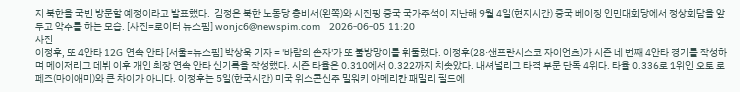지 북한을 국빈 방문할 예정이라고 발표했다.  김정은 북한 노동당 총비서(왼쪽)와 시진핑 중국 국가주석이 지난해 9월 4일(현지시간) 중국 베이징 인민대회당에서 정상회담을 앞두고 악수를 하는 모습. [사진=로이터 뉴스핌] wonjc6@newspim.com   2026-06-05 11:20
사진
이정후, 또 4안타 12G 연속 안타 [서울=뉴스핌] 박상욱 기자 = '바람의 손자'가 또 불방망이를 휘둘렀다. 이정후(28·샌프란시스코 자이언츠)가 시즌 네 번째 4안타 경기를 작성하며 메이저리그 데뷔 이후 개인 최장 연속 안타 신기록을 작성했다. 시즌 타율은 0.310에서 0.322까지 치솟았다. 내셔널리그 타격 부문 단독 4위다. 타율 0.336로 1위인 오토 로페즈(마이애미)와 큰 차이가 아니다. 이정후는 5일(한국시간) 미국 위스콘신주 밀워키 아메리칸 패밀리 필드에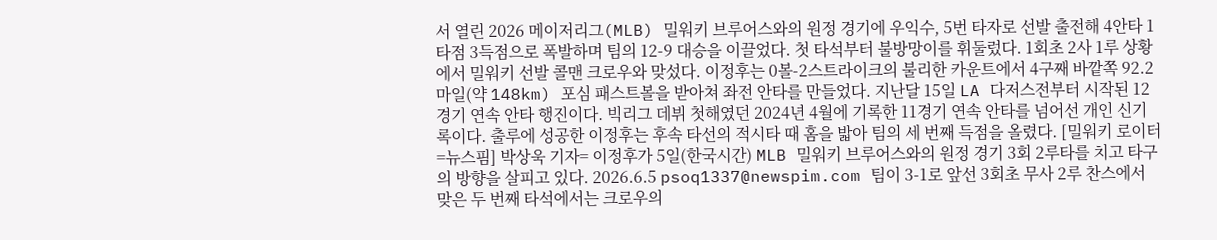서 열린 2026 메이저리그(MLB) 밀워키 브루어스와의 원정 경기에 우익수, 5번 타자로 선발 출전해 4안타 1타점 3득점으로 폭발하며 팀의 12-9 대승을 이끌었다. 첫 타석부터 불방망이를 휘둘렀다. 1회초 2사 1루 상황에서 밀워키 선발 콜맨 크로우와 맞섰다. 이정후는 0볼-2스트라이크의 불리한 카운트에서 4구째 바깥쪽 92.2마일(약 148km) 포심 패스트볼을 받아쳐 좌전 안타를 만들었다. 지난달 15일 LA 다저스전부터 시작된 12경기 연속 안타 행진이다. 빅리그 데뷔 첫해였던 2024년 4월에 기록한 11경기 연속 안타를 넘어선 개인 신기록이다. 출루에 성공한 이정후는 후속 타선의 적시타 때 홈을 밟아 팀의 세 번째 득점을 올렸다. [밀워키 로이터=뉴스핌] 박상욱 기자= 이정후가 5일(한국시간) MLB 밀워키 브루어스와의 원정 경기 3회 2루타를 치고 타구의 방향을 살피고 있다. 2026.6.5 psoq1337@newspim.com 팀이 3-1로 앞선 3회초 무사 2루 찬스에서 맞은 두 번째 타석에서는 크로우의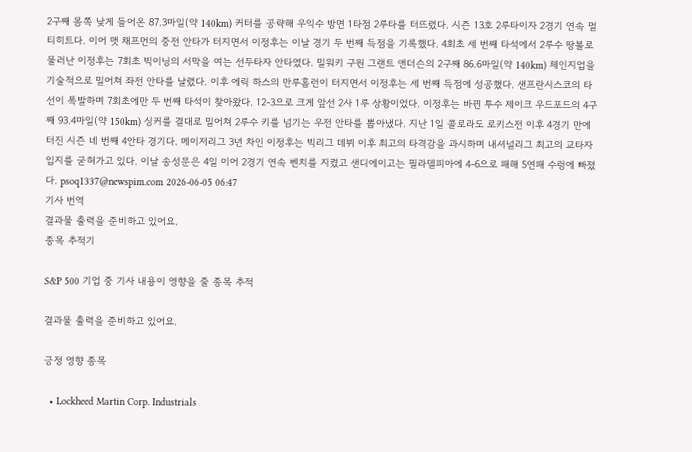2구째 몸쪽 낮게 들어온 87.3마일(약 140km) 커터를 공략해 우익수 방면 1타점 2루타를 터뜨렸다. 시즌 13호 2루타이자 2경기 연속 멀티히트다. 이어 맷 채프먼의 중전 안타가 터지면서 이정후는 이날 경기 두 번째 득점을 기록했다. 4회초 세 번째 타석에서 2루수 땅볼로 물러난 이정후는 7회초 빅이닝의 서막을 여는 선두타자 안타였다. 밀워키 구원 그랜트 앤더슨의 2구째 86.6마일(약 140km) 체인지업을 기술적으로 밀어쳐 좌전 안타를 날렸다. 이후 에릭 하스의 만루홈런이 터지면서 이정후는 세 번째 득점에 성공했다. 샌프란시스코의 타선이 폭발하며 7회초에만 두 번째 타석이 찾아왔다. 12-3으로 크게 앞선 2사 1루 상황이었다. 이정후는 바뀐 투수 제이크 우드포드의 4구째 93.4마일(약 150km) 싱커를 결대로 밀어쳐 2루수 키를 넘기는 우전 안타를 뽑아냈다. 지난 1일 콜로라도 로키스전 이후 4경기 만에 터진 시즌 네 번째 4안타 경기다. 메이저리그 3년 차인 이정후는 빅리그 데뷔 이후 최고의 타격감을 과시하며 내셔널리그 최고의 교타자 입지를 굳혀가고 있다. 이날 송성문은 4일 이어 2경기 연속 벤치를 지켰고 샌디에이고는 필라델피아에 4-6으로 패해 5연패 수렁에 빠졌다. psoq1337@newspim.com 2026-06-05 06:47
기사 번역
결과물 출력을 준비하고 있어요.
종목 추적기

S&P 500 기업 중 기사 내용이 영향을 줄 종목 추적

결과물 출력을 준비하고 있어요.

긍정 영향 종목

  • Lockheed Martin Corp. Industrials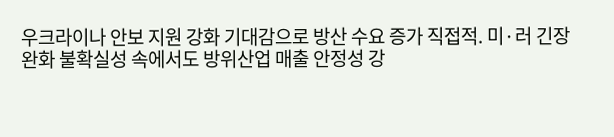우크라이나 안보 지원 강화 기대감으로 방산 수요 증가 직접적. 미·러 긴장 완화 불확실성 속에서도 방위산업 매출 안정성 강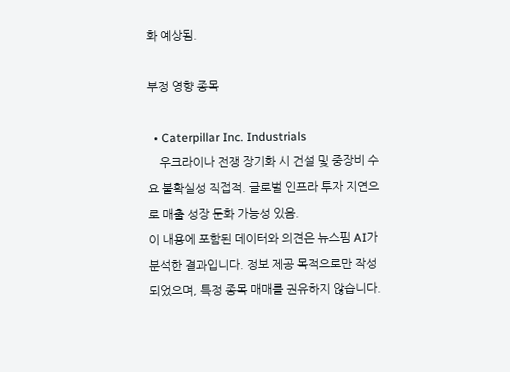화 예상됨.

부정 영향 종목

  • Caterpillar Inc. Industrials
    우크라이나 전쟁 장기화 시 건설 및 중장비 수요 불확실성 직접적. 글로벌 인프라 투자 지연으로 매출 성장 둔화 가능성 있음.
이 내용에 포함된 데이터와 의견은 뉴스핌 AI가 분석한 결과입니다. 정보 제공 목적으로만 작성되었으며, 특정 종목 매매를 권유하지 않습니다.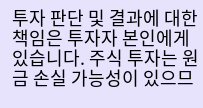투자 판단 및 결과에 대한 책임은 투자자 본인에게 있습니다. 주식 투자는 원금 손실 가능성이 있으므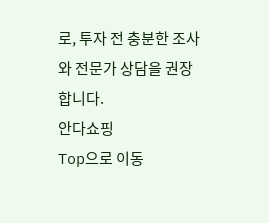로, 투자 전 충분한 조사와 전문가 상담을 권장합니다.
안다쇼핑
Top으로 이동